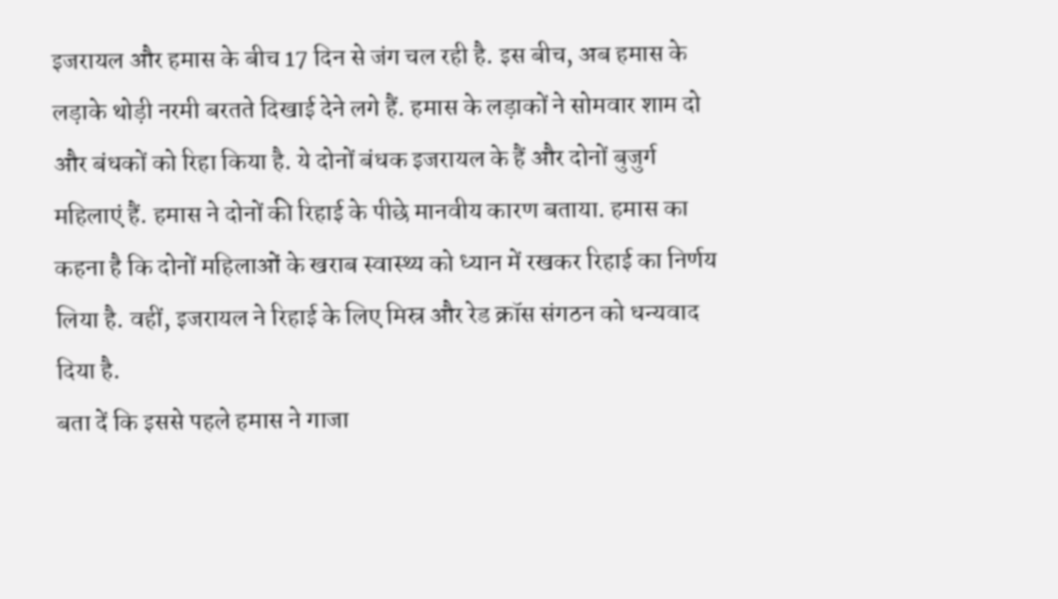इजरायल और हमास के बीच 17 दिन से जंग चल रही है. इस बीच, अब हमास के लड़ाके थोड़ी नरमी बरतते दिखाई देने लगे हैं. हमास के लड़ाकों ने सोमवार शाम दो और बंधकों को रिहा किया है. ये दोनों बंधक इजरायल के हैं और दोनों बुजुर्ग महिलाएं हैं. हमास ने दोनों की रिहाई के पीछे मानवीय कारण बताया. हमास का कहना है कि दोनों महिलाओं के खराब स्वास्थ्य को ध्यान में रखकर रिहाई का निर्णय लिया है. वहीं, इजरायल ने रिहाई के लिए मिस्र और रेड क्रॉस संगठन को धन्यवाद दिया है.
बता दें कि इससे पहले हमास ने गाजा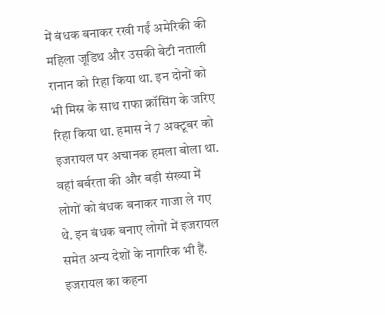में बंधक बनाकर रखी गईं अमेरिकी की महिला जूडिथ और उसकी बेटी नताली रानान को रिहा किया था. इन दोनों को भी मिस्र के साथ राफा क्रॉसिंग के जरिए रिहा किया था. हमास ने 7 अक्टूबर को इजरायल पर अचानक हमला बोला था. वहां बर्बरता की और बड़ी संख्या में लोगों को बंधक बनाकर गाजा ले गए थे. इन बंधक बनाए लोगों में इजरायल समेत अन्य देशों के नागरिक भी हैं. इजरायल का कहना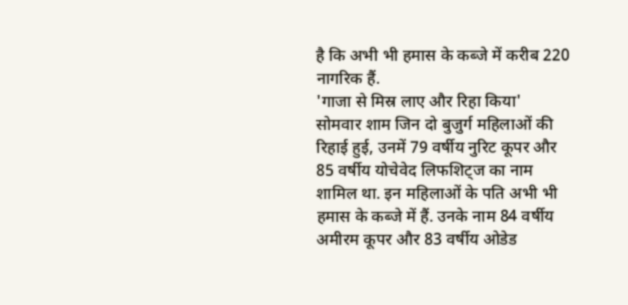है कि अभी भी हमास के कब्जे में करीब 220 नागरिक हैं.
'गाजा से मिस्र लाए और रिहा किया'
सोमवार शाम जिन दो बुजुर्ग महिलाओं की रिहाई हुई, उनमें 79 वर्षीय नुरिट कूपर और 85 वर्षीय योचेवेद लिफशिट्ज का नाम शामिल था. इन महिलाओं के पति अभी भी हमास के कब्जे में हैं. उनके नाम 84 वर्षीय अमीरम कूपर और 83 वर्षीय ओडेड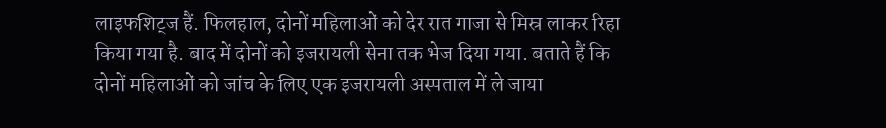लाइफशिट्ज हैं. फिलहाल, दोनों महिलाओं को देर रात गाजा से मिस्र लाकर रिहा किया गया है. बाद में दोनों को इजरायली सेना तक भेज दिया गया. बताते हैं कि दोनों महिलाओं को जांच के लिए एक इजरायली अस्पताल में ले जाया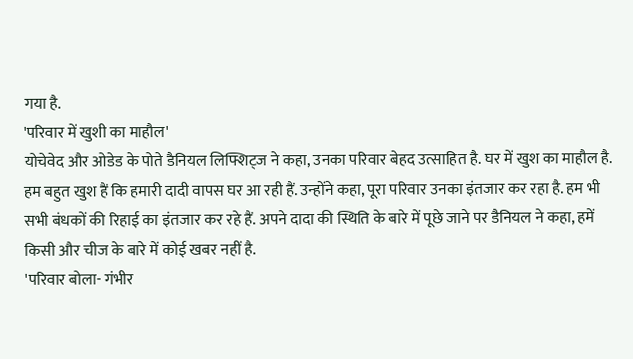गया है.
'परिवार में खुशी का माहौल'
योचेवेद और ओडेड के पोते डैनियल लिफ्शिट्ज ने कहा, उनका परिवार बेहद उत्साहित है. घर में खुश का माहौल है. हम बहुत खुश हैं कि हमारी दादी वापस घर आ रही हैं. उन्होंने कहा, पूरा परिवार उनका इंतजार कर रहा है. हम भी सभी बंधकों की रिहाई का इंतजार कर रहे हैं. अपने दादा की स्थिति के बारे में पूछे जाने पर डैनियल ने कहा, हमें किसी और चीज के बारे में कोई खबर नहीं है.
'परिवार बोला- गंभीर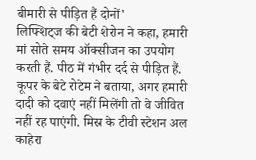बीमारी से पीड़ित हैं दोनों'
लिफ्शिट्ज की बेटी शेरोन ने कहा, हमारी मां सोते समय ऑक्सीजन का उपयोग करती हैं. पीठ में गंभीर दर्द से पीड़ित हैं. कूपर के बेटे रोटेम ने बताया, अगर हमारी दादी को दवाएं नहीं मिलेंगी तो वे जीवित नहीं रह पाएंगी. मिस्र के टीवी स्टेशन अल काहेरा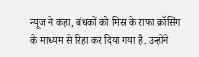न्यूज ने कहा, बंधकों को मिस्र के राफा क्रॉसिंग के माध्यम से रिहा कर दिया गया है. उन्होंने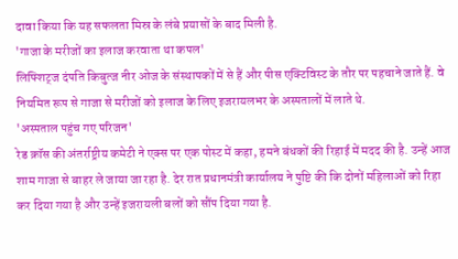दावा किया कि यह सफलता मिस्र के लंबे प्रयासों के बाद मिली है.
'गाजा के मरीजों का इलाज करवाता था कपल'
लिफ्शिट्ज दंपति किबुत्ज नीर ओज के संस्थापकों में से हैं और पीस एक्टिविस्ट के तौर पर पहचाने जाते हैं. वे नियमित रूप से गाजा से मरीजों को इलाज के लिए इजरायलभर के अस्पतालों में लाते थे.
'अस्पताल पहुंच गए परिजन'
रेड क्रॉस की अंतर्राष्ट्रीय कमेटी ने एक्स पर एक पोस्ट में कहा, हमने बंधकों की रिहाई में मदद की है. उन्हें आज शाम गाजा से बाहर ले जाया जा रहा है. देर रात प्रधानमंत्री कार्यालय ने पुष्टि की कि दोनों महिलाओं को रिहा कर दिया गया है और उन्हें इजरायली बलों को सौंप दिया गया है.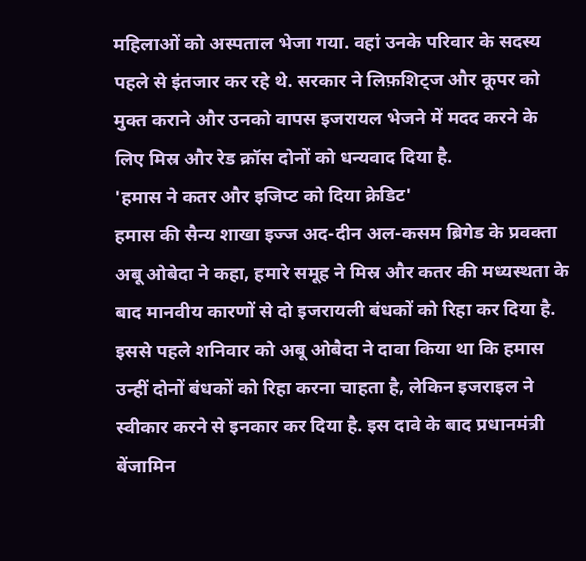महिलाओं को अस्पताल भेजा गया. वहां उनके परिवार के सदस्य पहले से इंतजार कर रहे थे. सरकार ने लिफ़शिट्ज और कूपर को मुक्त कराने और उनको वापस इजरायल भेजने में मदद करने के लिए मिस्र और रेड क्रॉस दोनों को धन्यवाद दिया है.
'हमास ने कतर और इजिप्ट को दिया क्रेडिट'
हमास की सैन्य शाखा इज्ज अद-दीन अल-कसम ब्रिगेड के प्रवक्ता अबू ओबेदा ने कहा, हमारे समूह ने मिस्र और कतर की मध्यस्थता के बाद मानवीय कारणों से दो इजरायली बंधकों को रिहा कर दिया है. इससे पहले शनिवार को अबू ओबैदा ने दावा किया था कि हमास उन्हीं दोनों बंधकों को रिहा करना चाहता है, लेकिन इजराइल ने स्वीकार करने से इनकार कर दिया है. इस दावे के बाद प्रधानमंत्री बेंजामिन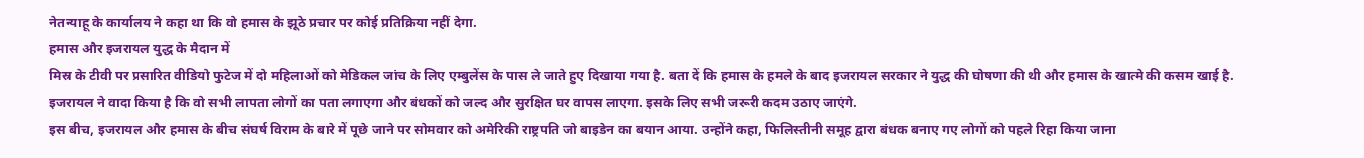नेतन्याहू के कार्यालय ने कहा था कि वो हमास के झूठे प्रचार पर कोई प्रतिक्रिया नहीं देगा.
हमास और इजरायल युद्ध के मैदान में
मिस्र के टीवी पर प्रसारित वीडियो फुटेज में दो महिलाओं को मेडिकल जांच के लिए एम्बुलेंस के पास ले जाते हुए दिखाया गया है. बता दें कि हमास के हमले के बाद इजरायल सरकार ने युद्ध की घोषणा की थी और हमास के खात्मे की कसम खाई है. इजरायल ने वादा किया है कि वो सभी लापता लोगों का पता लगाएगा और बंधकों को जल्द और सुरक्षित घर वापस लाएगा. इसके लिए सभी जरूरी कदम उठाए जाएंगे.
इस बीच, इजरायल और हमास के बीच संघर्ष विराम के बारे में पूछे जाने पर सोमवार को अमेरिकी राष्ट्रपति जो बाइडेन का बयान आया. उन्होंने कहा, फिलिस्तीनी समूह द्वारा बंधक बनाए गए लोगों को पहले रिहा किया जाना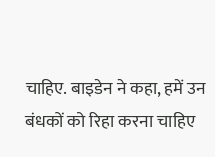चाहिए. बाइडेन ने कहा, हमें उन बंधकों को रिहा करना चाहिए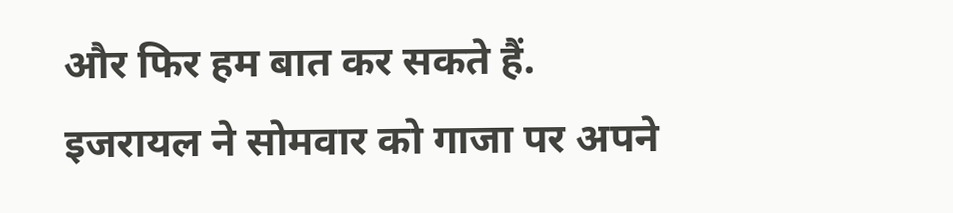और फिर हम बात कर सकते हैं. इजरायल ने सोमवार को गाजा पर अपने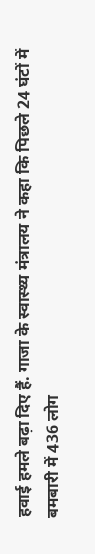हवाई हमले बढ़ा दिए हैं. गाजा के स्वास्थ्य मंत्रालय ने कहा कि पिछले 24 घंटों में बमबारी में 436 लोग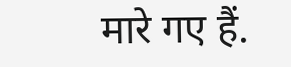मारे गए हैं.